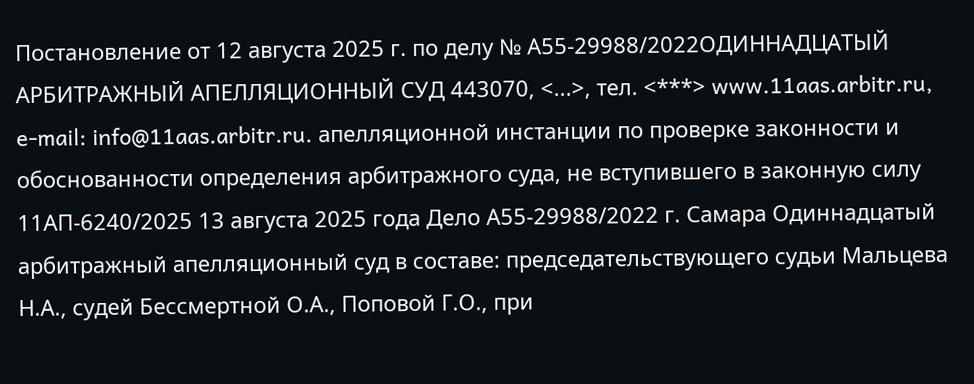Постановление от 12 августа 2025 г. по делу № А55-29988/2022ОДИННАДЦАТЫЙ АРБИТРАЖНЫЙ АПЕЛЛЯЦИОННЫЙ СУД 443070, <...>, тел. <***> www.11aas.arbitr.ru, e-mail: info@11aas.arbitr.ru. апелляционной инстанции по проверке законности и обоснованности определения арбитражного суда, не вступившего в законную силу 11АП-6240/2025 13 августа 2025 года Дело А55-29988/2022 г. Самара Одиннадцатый арбитражный апелляционный суд в составе: председательствующего судьи Мальцева Н.А., судей Бессмертной О.А., Поповой Г.О., при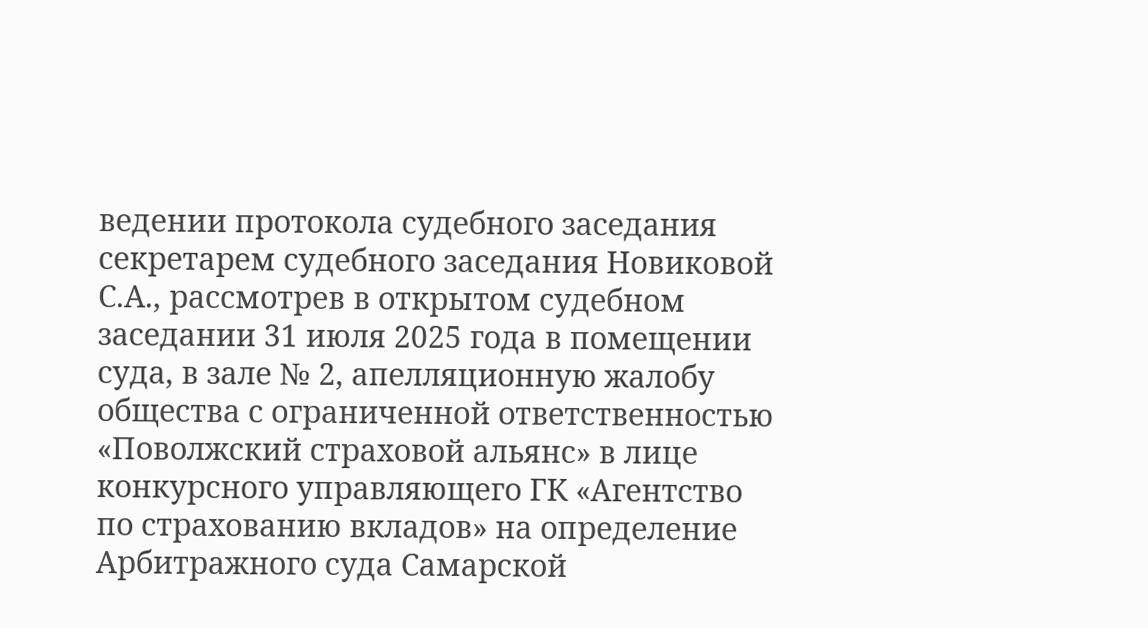ведении протокола судебного заседания секретарем судебного заседания Новиковой С.А., рассмотрев в открытом судебном заседании 31 июля 2025 года в помещении суда, в зале № 2, апелляционную жалобу общества с ограниченной ответственностью «Поволжский страховой альянс» в лице конкурсного управляющего ГК «Агентство по страхованию вкладов» на определение Арбитражного суда Самарской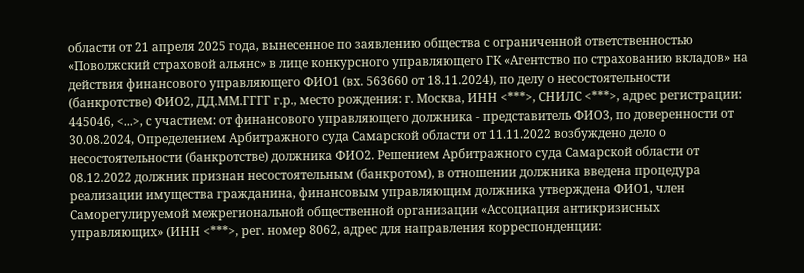области от 21 апреля 2025 года, вынесенное по заявлению общества с ограниченной ответственностью «Поволжский страховой альянс» в лице конкурсного управляющего ГК «Агентство по страхованию вкладов» на действия финансового управляющего ФИО1 (вх. 563660 от 18.11.2024), по делу о несостоятельности (банкротстве) ФИО2, ДД.ММ.ГГГГ г.р., место рождения: г. Москва, ИНН <***>, СНИЛС <***>, адрес регистрации: 445046, <...>, с участием: от финансового управляющего должника - представитель ФИО3, по доверенности от 30.08.2024, Определением Арбитражного суда Самарской области от 11.11.2022 возбуждено дело о несостоятельности (банкротстве) должника ФИО2. Решением Арбитражного суда Самарской области от 08.12.2022 должник признан несостоятельным (банкротом), в отношении должника введена процедура реализации имущества гражданина, финансовым управляющим должника утверждена ФИО1, член Саморегулируемой межрегиональной общественной организации «Ассоциация антикризисных управляющих» (ИНН <***>, рег. номер 8062, адрес для направления корреспонденции: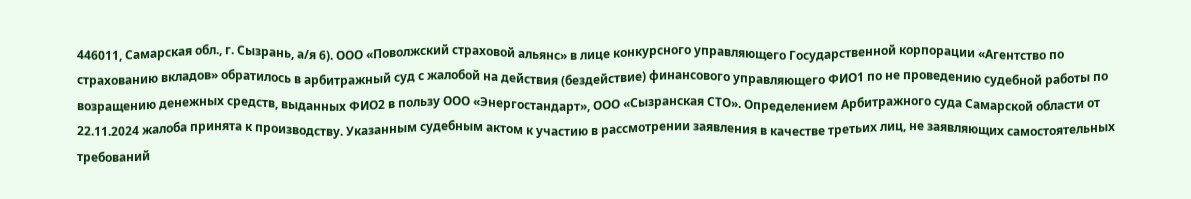446011, Самарская обл., г. Сызрань, а/я 6). ООО «Поволжский страховой альянс» в лице конкурсного управляющего Государственной корпорации «Агентство по страхованию вкладов» обратилось в арбитражный суд с жалобой на действия (бездействие) финансового управляющего ФИО1 по не проведению судебной работы по возращению денежных средств, выданных ФИО2 в пользу ООО «Энергостандарт», ООО «Сызранская СТО». Определением Арбитражного суда Самарской области от 22.11.2024 жалоба принята к производству. Указанным судебным актом к участию в рассмотрении заявления в качестве третьих лиц, не заявляющих самостоятельных требований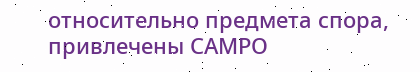относительно предмета спора, привлечены САМРО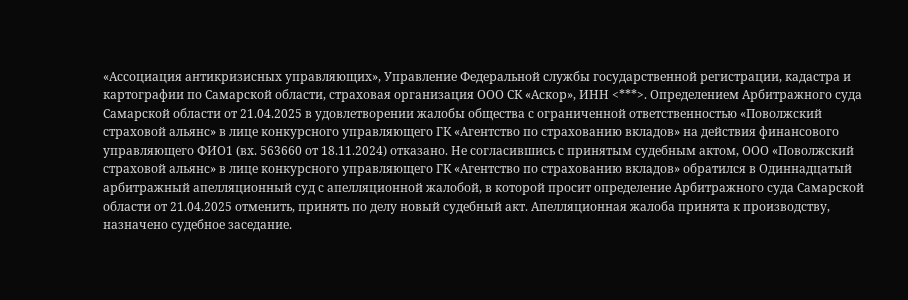«Ассоциация антикризисных управляющих», Управление Федеральной службы государственной регистрации, кадастра и картографии по Самарской области, страховая организация ООО СК «Аскор», ИНН <***>. Определением Арбитражного суда Самарской области от 21.04.2025 в удовлетворении жалобы общества с ограниченной ответственностью «Поволжский страховой альянс» в лице конкурсного управляющего ГК «Агентство по страхованию вкладов» на действия финансового управляющего ФИО1 (вх. 563660 от 18.11.2024) отказано. Не согласившись с принятым судебным актом, ООО «Поволжский страховой альянс» в лице конкурсного управляющего ГК «Агентство по страхованию вкладов» обратился в Одиннадцатый арбитражный апелляционный суд с апелляционной жалобой, в которой просит определение Арбитражного суда Самарской области от 21.04.2025 отменить, принять по делу новый судебный акт. Апелляционная жалоба принята к производству, назначено судебное заседание.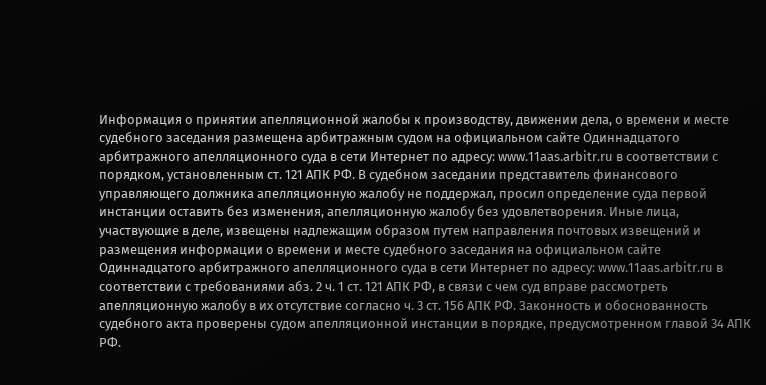Информация о принятии апелляционной жалобы к производству, движении дела, о времени и месте судебного заседания размещена арбитражным судом на официальном сайте Одиннадцатого арбитражного апелляционного суда в сети Интернет по адресу: www.11aas.arbitr.ru в соответствии с порядком, установленным ст. 121 АПК РФ. В судебном заседании представитель финансового управляющего должника апелляционную жалобу не поддержал, просил определение суда первой инстанции оставить без изменения, апелляционную жалобу без удовлетворения. Иные лица, участвующие в деле, извещены надлежащим образом путем направления почтовых извещений и размещения информации о времени и месте судебного заседания на официальном сайте Одиннадцатого арбитражного апелляционного суда в сети Интернет по адресу: www.11aas.arbitr.ru в соответствии с требованиями абз. 2 ч. 1 ст. 121 АПК РФ, в связи с чем суд вправе рассмотреть апелляционную жалобу в их отсутствие согласно ч. 3 ст. 156 АПК РФ. Законность и обоснованность судебного акта проверены судом апелляционной инстанции в порядке, предусмотренном главой 34 АПК РФ.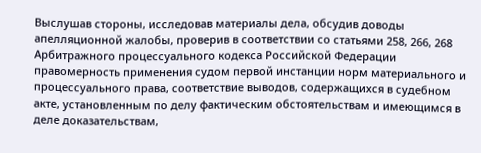Выслушав стороны, исследовав материалы дела, обсудив доводы апелляционной жалобы, проверив в соответствии со статьями 258, 266, 268 Арбитражного процессуального кодекса Российской Федерации правомерность применения судом первой инстанции норм материального и процессуального права, соответствие выводов, содержащихся в судебном акте, установленным по делу фактическим обстоятельствам и имеющимся в деле доказательствам,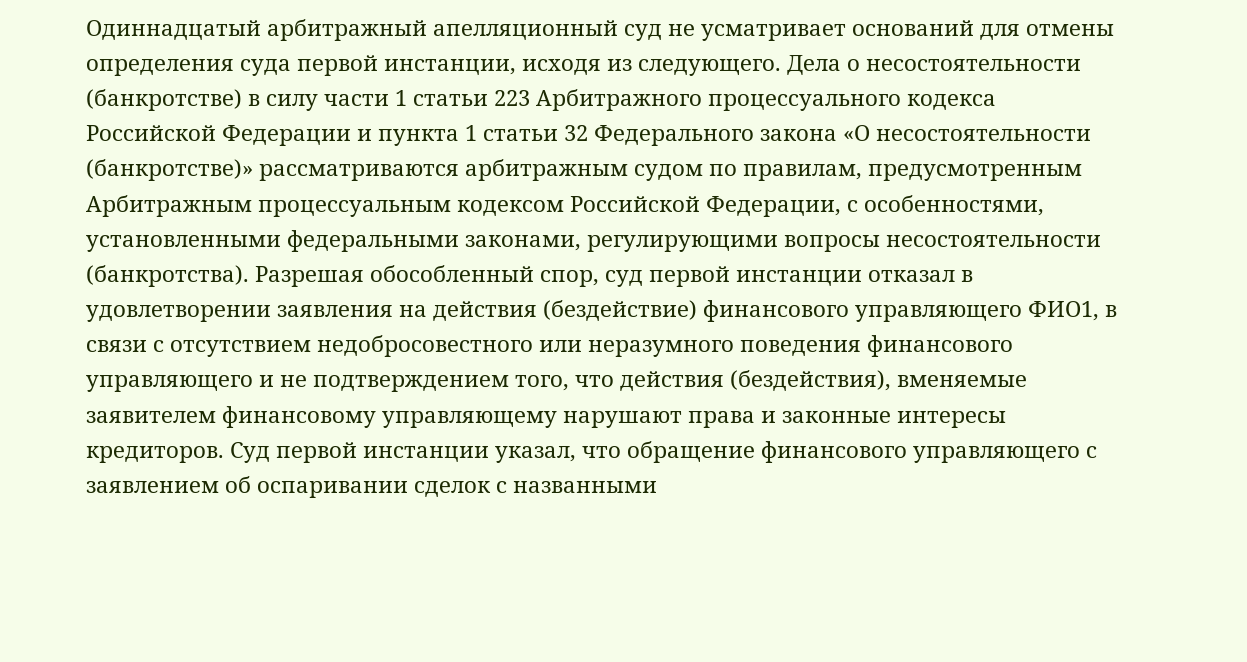Одиннадцатый арбитражный апелляционный суд не усматривает оснований для отмены определения суда первой инстанции, исходя из следующего. Дела о несостоятельности (банкротстве) в силу части 1 статьи 223 Арбитражного процессуального кодекса Российской Федерации и пункта 1 статьи 32 Федерального закона «О несостоятельности (банкротстве)» рассматриваются арбитражным судом по правилам, предусмотренным Арбитражным процессуальным кодексом Российской Федерации, с особенностями, установленными федеральными законами, регулирующими вопросы несостоятельности (банкротства). Разрешая обособленный спор, суд первой инстанции отказал в удовлетворении заявления на действия (бездействие) финансового управляющего ФИО1, в связи с отсутствием недобросовестного или неразумного поведения финансового управляющего и не подтверждением того, что действия (бездействия), вменяемые заявителем финансовому управляющему нарушают права и законные интересы кредиторов. Суд первой инстанции указал, что обращение финансового управляющего с заявлением об оспаривании сделок с названными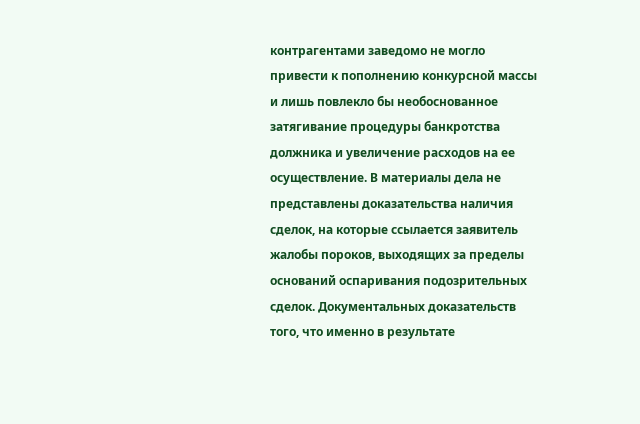контрагентами заведомо не могло привести к пополнению конкурсной массы и лишь повлекло бы необоснованное затягивание процедуры банкротства должника и увеличение расходов на ее осуществление. В материалы дела не представлены доказательства наличия сделок, на которые ссылается заявитель жалобы пороков, выходящих за пределы оснований оспаривания подозрительных сделок. Документальных доказательств того, что именно в результате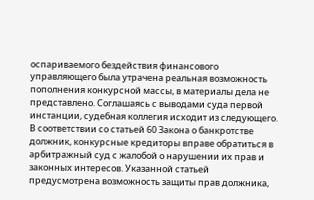оспариваемого бездействия финансового управляющего была утрачена реальная возможность пополнения конкурсной массы, в материалы дела не представлено. Соглашаясь с выводами суда первой инстанции, судебная коллегия исходит из следующего. В соответствии со статьей 60 Закона о банкротстве должник, конкурсные кредиторы вправе обратиться в арбитражный суд с жалобой о нарушении их прав и законных интересов. Указанной статьей предусмотрена возможность защиты прав должника,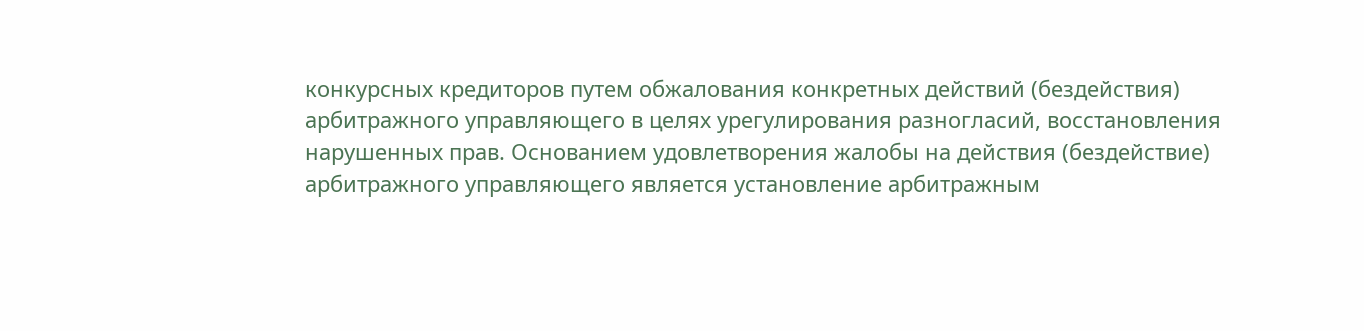конкурсных кредиторов путем обжалования конкретных действий (бездействия) арбитражного управляющего в целях урегулирования разногласий, восстановления нарушенных прав. Основанием удовлетворения жалобы на действия (бездействие) арбитражного управляющего является установление арбитражным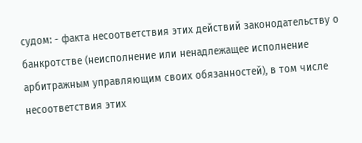судом: - факта несоответствия этих действий законодательству о банкротстве (неисполнение или ненадлежащее исполнение арбитражным управляющим своих обязанностей), в том числе несоответствия этих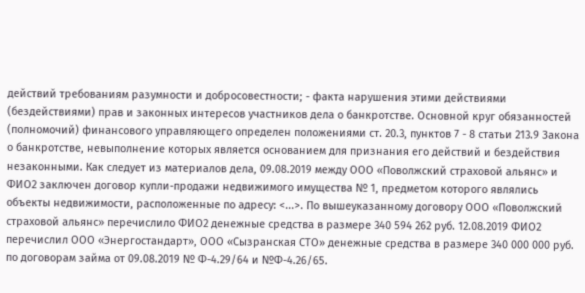действий требованиям разумности и добросовестности; - факта нарушения этими действиями (бездействиями) прав и законных интересов участников дела о банкротстве. Основной круг обязанностей (полномочий) финансового управляющего определен положениями ст. 20.3, пунктов 7 - 8 статьи 213.9 Закона о банкротстве, невыполнение которых является основанием для признания его действий и бездействия незаконными. Как следует из материалов дела, 09.08.2019 между ООО «Поволжский страховой альянс» и ФИО2 заключен договор купли-продажи недвижимого имущества № 1, предметом которого являлись объекты недвижимости, расположенные по адресу: <...>. По вышеуказанному договору ООО «Поволжский страховой альянс» перечислило ФИО2 денежные средства в размере 340 594 262 руб. 12.08.2019 ФИО2 перечислил ООО «Энергостандарт», ООО «Сызранская СТО» денежные средства в размере 340 000 000 руб. по договорам займа от 09.08.2019 № Ф-4.29/64 и №Ф-4.26/65.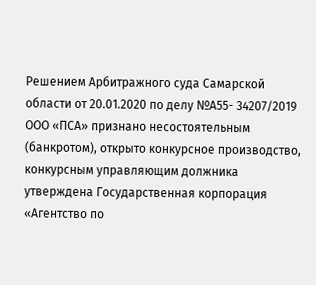Решением Арбитражного суда Самарской области от 20.01.2020 по делу №А55- 34207/2019 ООО «ПСА» признано несостоятельным (банкротом), открыто конкурсное производство, конкурсным управляющим должника утверждена Государственная корпорация «Агентство по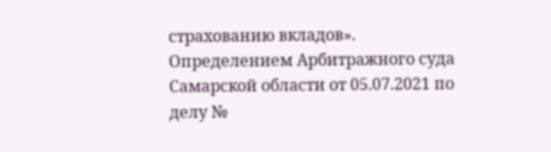страхованию вкладов». Определением Арбитражного суда Самарской области от 05.07.2021 по делу №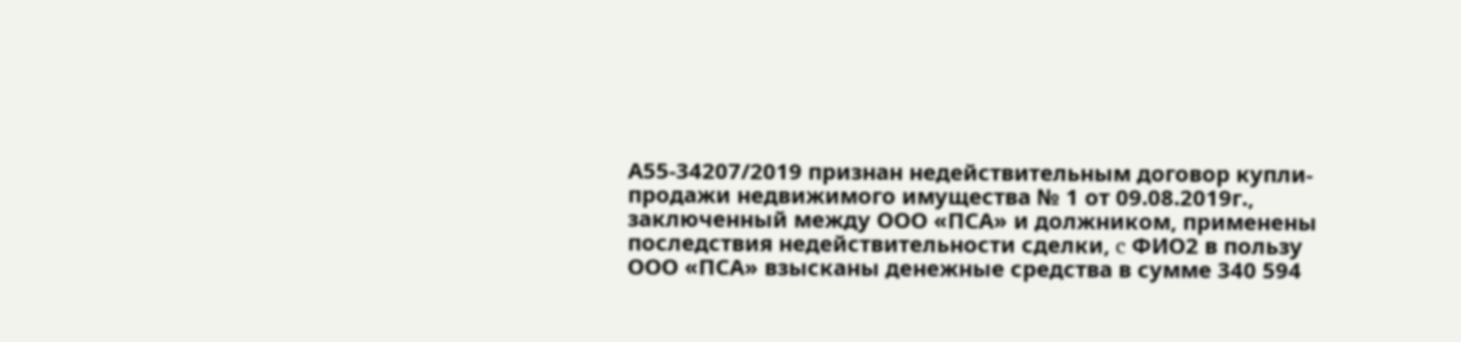А55-34207/2019 признан недействительным договор купли-продажи недвижимого имущества № 1 от 09.08.2019г., заключенный между ООО «ПСА» и должником, применены последствия недействительности сделки, c ФИО2 в пользу ООО «ПСА» взысканы денежные средства в сумме 340 594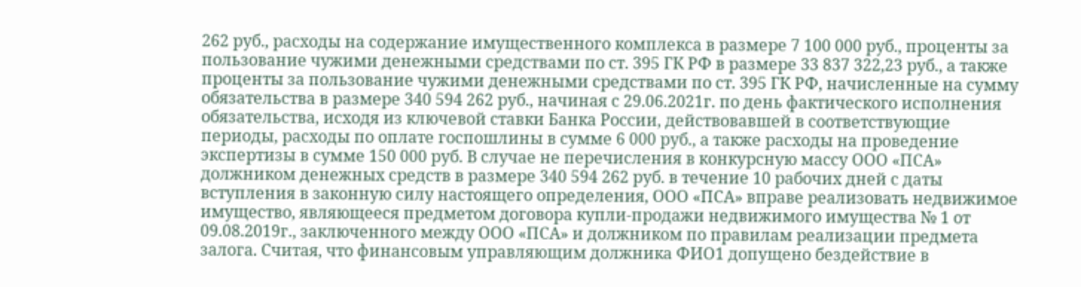262 руб., расходы на содержание имущественного комплекса в размере 7 100 000 руб., проценты за пользование чужими денежными средствами по ст. 395 ГК РФ в размере 33 837 322,23 руб., а также проценты за пользование чужими денежными средствами по ст. 395 ГК РФ, начисленные на сумму обязательства в размере 340 594 262 руб., начиная с 29.06.2021г. по день фактического исполнения обязательства, исходя из ключевой ставки Банка России, действовавшей в соответствующие периоды, расходы по оплате госпошлины в сумме 6 000 руб., а также расходы на проведение экспертизы в сумме 150 000 руб. В случае не перечисления в конкурсную массу ООО «ПСА» должником денежных средств в размере 340 594 262 руб. в течение 10 рабочих дней с даты вступления в законную силу настоящего определения, ООО «ПСА» вправе реализовать недвижимое имущество, являющееся предметом договора купли-продажи недвижимого имущества № 1 от 09.08.2019г., заключенного между ООО «ПСА» и должником по правилам реализации предмета залога. Считая, что финансовым управляющим должника ФИО1 допущено бездействие в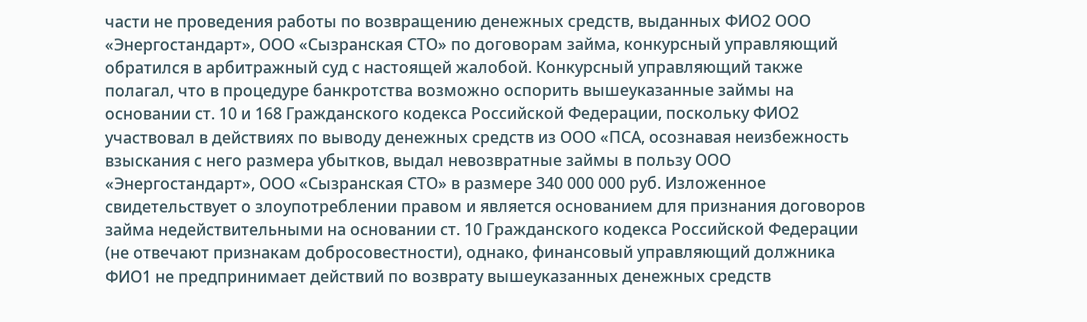части не проведения работы по возвращению денежных средств, выданных ФИО2 ООО «Энергостандарт», ООО «Сызранская СТО» по договорам займа, конкурсный управляющий обратился в арбитражный суд с настоящей жалобой. Конкурсный управляющий также полагал, что в процедуре банкротства возможно оспорить вышеуказанные займы на основании ст. 10 и 168 Гражданского кодекса Российской Федерации, поскольку ФИО2 участвовал в действиях по выводу денежных средств из ООО «ПСА, осознавая неизбежность взыскания с него размера убытков, выдал невозвратные займы в пользу ООО «Энергостандарт», ООО «Сызранская СТО» в размере 340 000 000 руб. Изложенное свидетельствует о злоупотреблении правом и является основанием для признания договоров займа недействительными на основании ст. 10 Гражданского кодекса Российской Федерации (не отвечают признакам добросовестности), однако, финансовый управляющий должника ФИО1 не предпринимает действий по возврату вышеуказанных денежных средств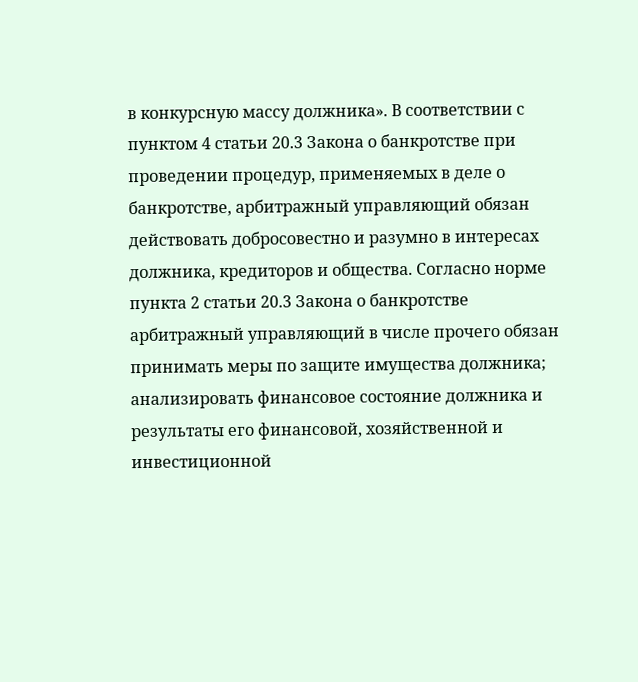в конкурсную массу должника». В соответствии с пунктом 4 статьи 20.3 Закона о банкротстве при проведении процедур, применяемых в деле о банкротстве, арбитражный управляющий обязан действовать добросовестно и разумно в интересах должника, кредиторов и общества. Согласно норме пункта 2 статьи 20.3 Закона о банкротстве арбитражный управляющий в числе прочего обязан принимать меры по защите имущества должника; анализировать финансовое состояние должника и результаты его финансовой, хозяйственной и инвестиционной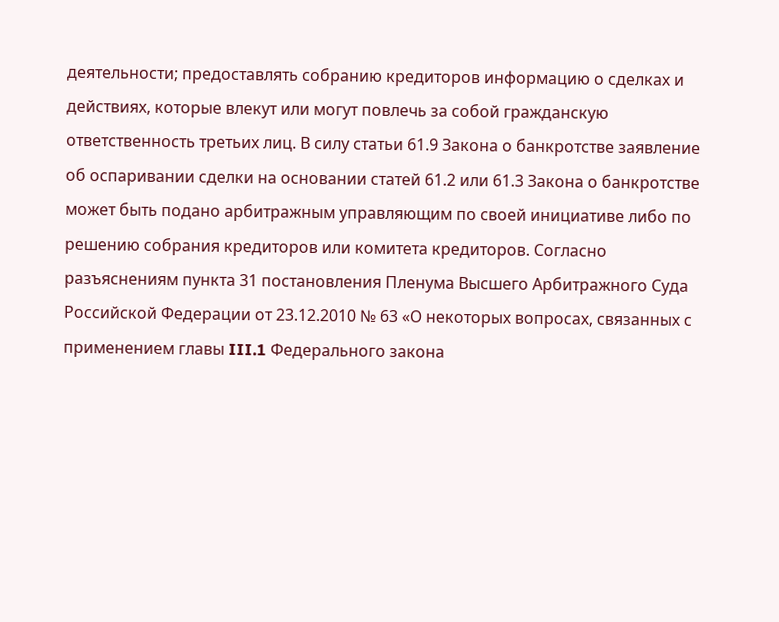деятельности; предоставлять собранию кредиторов информацию о сделках и действиях, которые влекут или могут повлечь за собой гражданскую ответственность третьих лиц. В силу статьи 61.9 Закона о банкротстве заявление об оспаривании сделки на основании статей 61.2 или 61.3 Закона о банкротстве может быть подано арбитражным управляющим по своей инициативе либо по решению собрания кредиторов или комитета кредиторов. Согласно разъяснениям пункта 31 постановления Пленума Высшего Арбитражного Суда Российской Федерации от 23.12.2010 № 63 «О некоторых вопросах, связанных с применением главы III.1 Федерального закона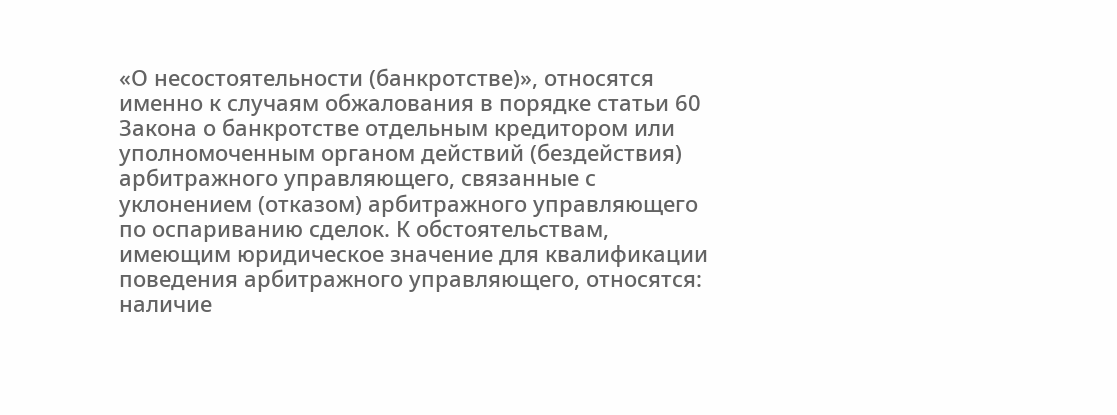«О несостоятельности (банкротстве)», относятся именно к случаям обжалования в порядке статьи 60 Закона о банкротстве отдельным кредитором или уполномоченным органом действий (бездействия) арбитражного управляющего, связанные с уклонением (отказом) арбитражного управляющего по оспариванию сделок. К обстоятельствам, имеющим юридическое значение для квалификации поведения арбитражного управляющего, относятся: наличие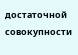достаточной совокупности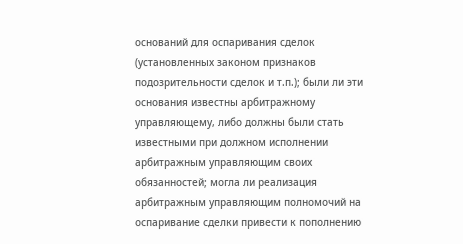оснований для оспаривания сделок (установленных законом признаков подозрительности сделок и т.п.); были ли эти основания известны арбитражному управляющему, либо должны были стать известными при должном исполнении арбитражным управляющим своих обязанностей; могла ли реализация арбитражным управляющим полномочий на оспаривание сделки привести к пополнению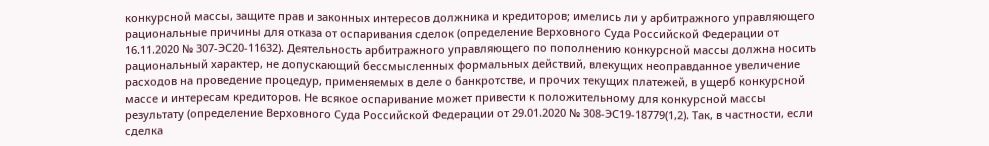конкурсной массы, защите прав и законных интересов должника и кредиторов; имелись ли у арбитражного управляющего рациональные причины для отказа от оспаривания сделок (определение Верховного Суда Российской Федерации от 16.11.2020 № 307-ЭС20-11632). Деятельность арбитражного управляющего по пополнению конкурсной массы должна носить рациональный характер, не допускающий бессмысленных формальных действий, влекущих неоправданное увеличение расходов на проведение процедур, применяемых в деле о банкротстве, и прочих текущих платежей, в ущерб конкурсной массе и интересам кредиторов. Не всякое оспаривание может привести к положительному для конкурсной массы результату (определение Верховного Суда Российской Федерации от 29.01.2020 № 308-ЭС19-18779(1,2). Так, в частности, если сделка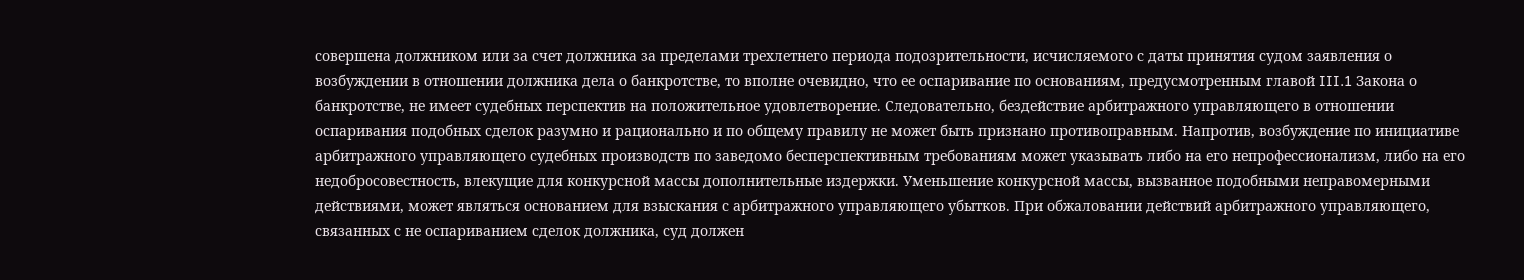совершена должником или за счет должника за пределами трехлетнего периода подозрительности, исчисляемого с даты принятия судом заявления о возбуждении в отношении должника дела о банкротстве, то вполне очевидно, что ее оспаривание по основаниям, предусмотренным главой III.1 Закона о банкротстве, не имеет судебных перспектив на положительное удовлетворение. Следовательно, бездействие арбитражного управляющего в отношении оспаривания подобных сделок разумно и рационально и по общему правилу не может быть признано противоправным. Напротив, возбуждение по инициативе арбитражного управляющего судебных производств по заведомо бесперспективным требованиям может указывать либо на его непрофессионализм, либо на его недобросовестность, влекущие для конкурсной массы дополнительные издержки. Уменьшение конкурсной массы, вызванное подобными неправомерными действиями, может являться основанием для взыскания с арбитражного управляющего убытков. При обжаловании действий арбитражного управляющего, связанных с не оспариванием сделок должника, суд должен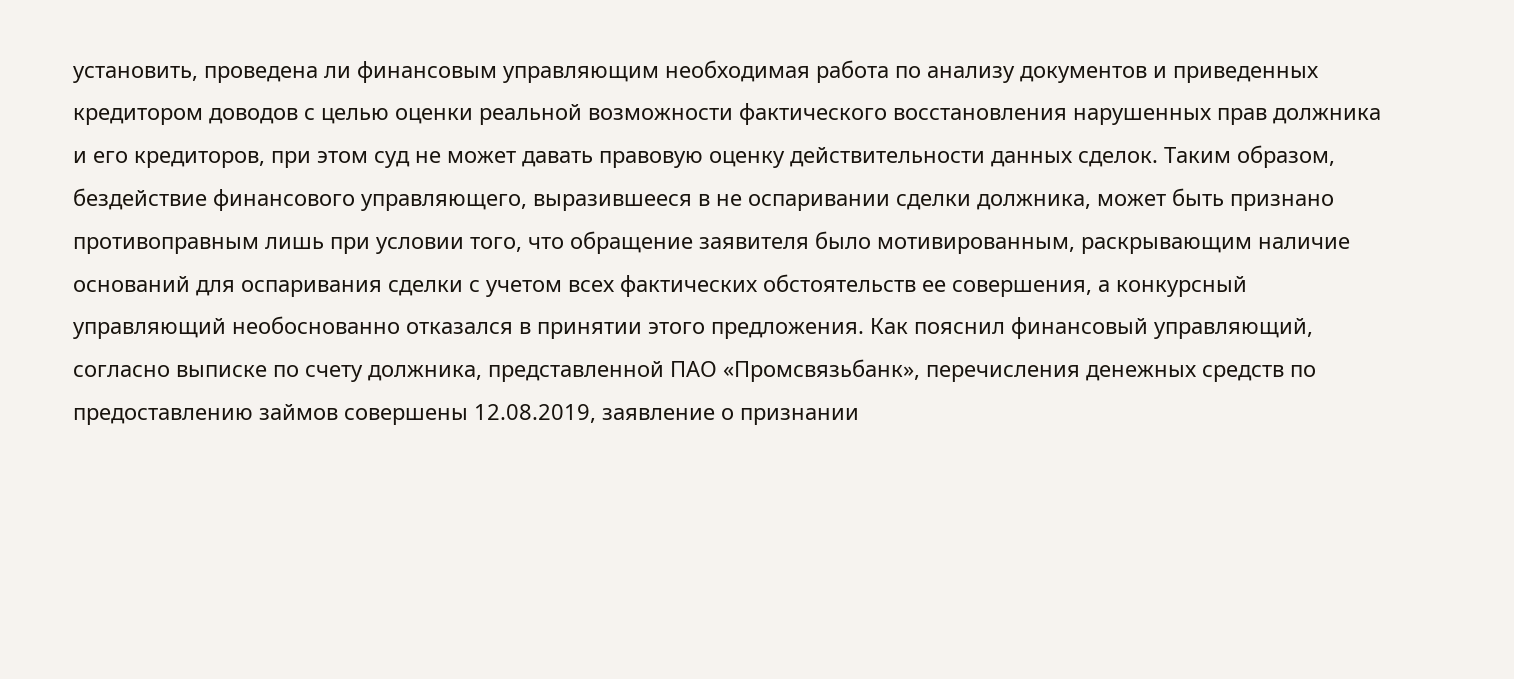установить, проведена ли финансовым управляющим необходимая работа по анализу документов и приведенных кредитором доводов с целью оценки реальной возможности фактического восстановления нарушенных прав должника и его кредиторов, при этом суд не может давать правовую оценку действительности данных сделок. Таким образом, бездействие финансового управляющего, выразившееся в не оспаривании сделки должника, может быть признано противоправным лишь при условии того, что обращение заявителя было мотивированным, раскрывающим наличие оснований для оспаривания сделки с учетом всех фактических обстоятельств ее совершения, а конкурсный управляющий необоснованно отказался в принятии этого предложения. Как пояснил финансовый управляющий, согласно выписке по счету должника, представленной ПАО «Промсвязьбанк», перечисления денежных средств по предоставлению займов совершены 12.08.2019, заявление о признании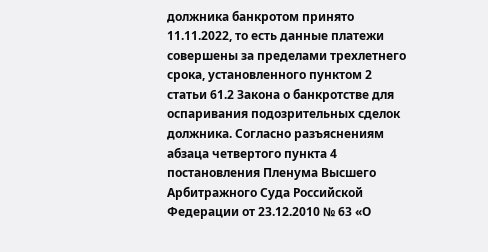должника банкротом принято 11.11.2022, то есть данные платежи совершены за пределами трехлетнего срока, установленного пунктом 2 статьи 61.2 Закона о банкротстве для оспаривания подозрительных сделок должника. Согласно разъяснениям абзаца четвертого пункта 4 постановления Пленума Высшего Арбитражного Суда Российской Федерации от 23.12.2010 № 63 «О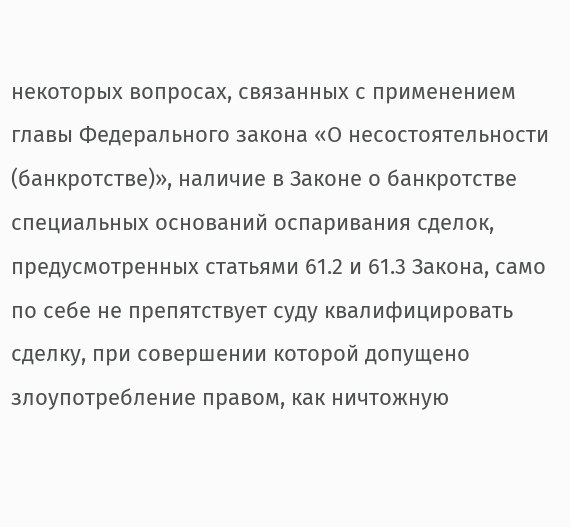некоторых вопросах, связанных с применением главы Федерального закона «О несостоятельности (банкротстве)», наличие в Законе о банкротстве специальных оснований оспаривания сделок, предусмотренных статьями 61.2 и 61.3 Закона, само по себе не препятствует суду квалифицировать сделку, при совершении которой допущено злоупотребление правом, как ничтожную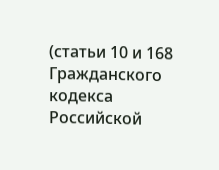(статьи 10 и 168 Гражданского кодекса Российской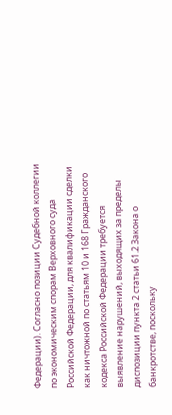Федерации). Согласно позиции Судебной коллегии по экономическим спорам Верховного суда Российской Федерации, для квалификации сделки как ничтожной по статьям 10 и 168 Гражданского кодекса Российской Федерации требуется выявление нарушений, выходящих за пределы диспозиции пункта 2 статьи 61.2 Закона о банкротстве, поскольку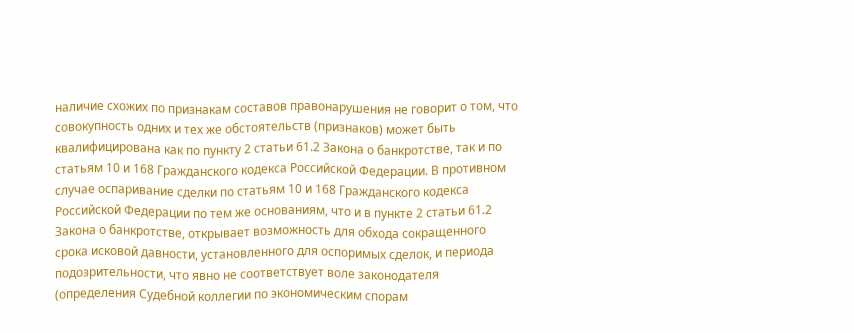наличие схожих по признакам составов правонарушения не говорит о том, что совокупность одних и тех же обстоятельств (признаков) может быть квалифицирована как по пункту 2 статьи 61.2 Закона о банкротстве, так и по статьям 10 и 168 Гражданского кодекса Российской Федерации. В противном случае оспаривание сделки по статьям 10 и 168 Гражданского кодекса Российской Федерации по тем же основаниям, что и в пункте 2 статьи 61.2 Закона о банкротстве, открывает возможность для обхода сокращенного срока исковой давности, установленного для оспоримых сделок, и периода подозрительности, что явно не соответствует воле законодателя (определения Судебной коллегии по экономическим спорам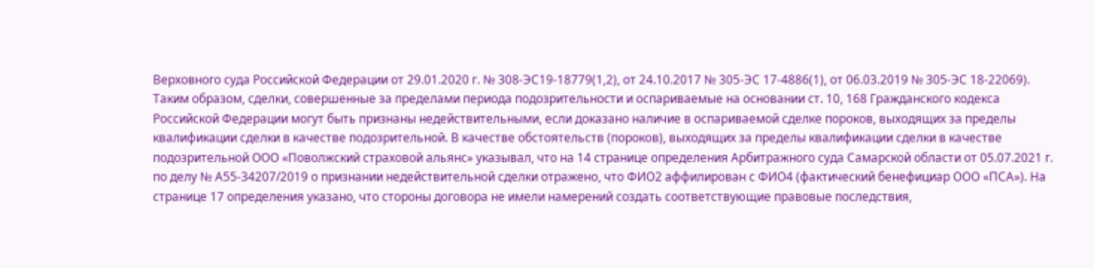Верховного суда Российской Федерации от 29.01.2020 г. № 308-ЭС19-18779(1,2), от 24.10.2017 № 305-ЭС 17-4886(1), от 06.03.2019 № 305-ЭС 18-22069). Таким образом, сделки, совершенные за пределами периода подозрительности и оспариваемые на основании ст. 10, 168 Гражданского кодекса Российской Федерации могут быть признаны недействительными, если доказано наличие в оспариваемой сделке пороков, выходящих за пределы квалификации сделки в качестве подозрительной. В качестве обстоятельств (пороков), выходящих за пределы квалификации сделки в качестве подозрительной ООО «Поволжский страховой альянс» указывал, что на 14 странице определения Арбитражного суда Самарской области от 05.07.2021 г. по делу № А55-34207/2019 о признании недействительной сделки отражено, что ФИО2 аффилирован с ФИО4 (фактический бенефициар ООО «ПСА»). На странице 17 определения указано, что стороны договора не имели намерений создать соответствующие правовые последствия,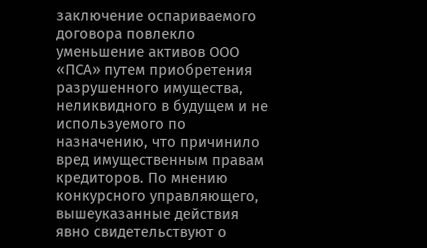заключение оспариваемого договора повлекло уменьшение активов ООО «ПСА» путем приобретения разрушенного имущества, неликвидного в будущем и не используемого по назначению, что причинило вред имущественным правам кредиторов. По мнению конкурсного управляющего, вышеуказанные действия явно свидетельствуют о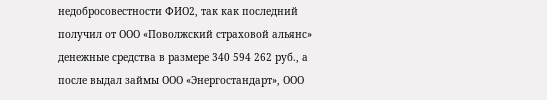недобросовестности ФИО2, так как последний получил от ООО «Поволжский страховой альянс» денежные средства в размере 340 594 262 руб., а после выдал займы ООО «Энергостандарт», ООО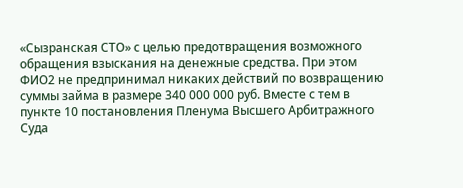«Сызранская СТО» с целью предотвращения возможного обращения взыскания на денежные средства. При этом ФИО2 не предпринимал никаких действий по возвращению суммы займа в размере 340 000 000 руб. Вместе с тем в пункте 10 постановления Пленума Высшего Арбитражного Суда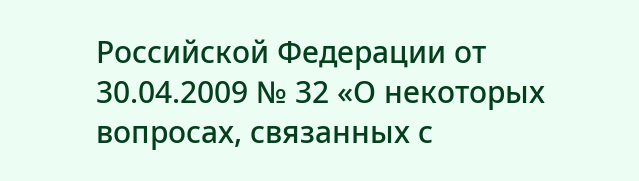Российской Федерации от 30.04.2009 № 32 «О некоторых вопросах, связанных с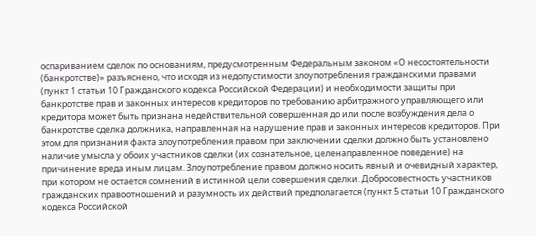оспариванием сделок по основаниям, предусмотренным Федеральным законом «О несостоятельности (банкротстве)» разъяснено, что исходя из недопустимости злоупотребления гражданскими правами (пункт 1 статьи 10 Гражданского кодекса Российской Федерации) и необходимости защиты при банкротстве прав и законных интересов кредиторов по требованию арбитражного управляющего или кредитора может быть признана недействительной совершенная до или после возбуждения дела о банкротстве сделка должника, направленная на нарушение прав и законных интересов кредиторов. При этом для признания факта злоупотребления правом при заключении сделки должно быть установлено наличие умысла у обоих участников сделки (их сознательное, целенаправленное поведение) на причинение вреда иным лицам. Злоупотребление правом должно носить явный и очевидный характер, при котором не остается сомнений в истинной цели совершения сделки. Добросовестность участников гражданских правоотношений и разумность их действий предполагается (пункт 5 статьи 10 Гражданского кодекса Российской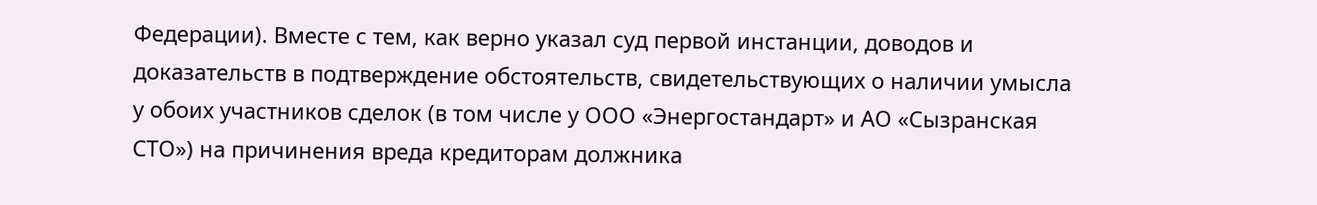Федерации). Вместе с тем, как верно указал суд первой инстанции, доводов и доказательств в подтверждение обстоятельств, свидетельствующих о наличии умысла у обоих участников сделок (в том числе у ООО «Энергостандарт» и АО «Сызранская СТО») на причинения вреда кредиторам должника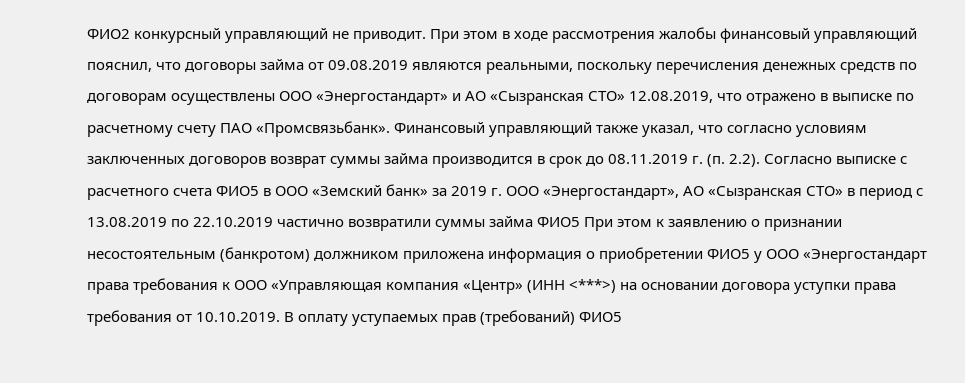ФИО2 конкурсный управляющий не приводит. При этом в ходе рассмотрения жалобы финансовый управляющий пояснил, что договоры займа от 09.08.2019 являются реальными, поскольку перечисления денежных средств по договорам осуществлены ООО «Энергостандарт» и АО «Сызранская СТО» 12.08.2019, что отражено в выписке по расчетному счету ПАО «Промсвязьбанк». Финансовый управляющий также указал, что согласно условиям заключенных договоров возврат суммы займа производится в срок до 08.11.2019 г. (п. 2.2). Согласно выписке с расчетного счета ФИО5 в ООО «Земский банк» за 2019 г. ООО «Энергостандарт», АО «Сызранская СТО» в период с 13.08.2019 по 22.10.2019 частично возвратили суммы займа ФИО5 При этом к заявлению о признании несостоятельным (банкротом) должником приложена информация о приобретении ФИО5 у ООО «Энергостандарт права требования к ООО «Управляющая компания «Центр» (ИНН <***>) на основании договора уступки права требования от 10.10.2019. В оплату уступаемых прав (требований) ФИО5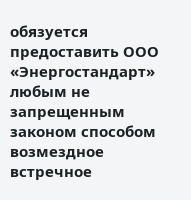обязуется предоставить ООО «Энергостандарт» любым не запрещенным законом способом возмездное встречное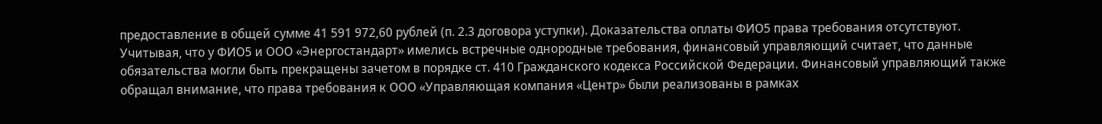предоставление в общей сумме 41 591 972,60 рублей (п. 2.3 договора уступки). Доказательства оплаты ФИО5 права требования отсутствуют. Учитывая, что у ФИО5 и ООО «Энергостандарт» имелись встречные однородные требования, финансовый управляющий считает, что данные обязательства могли быть прекращены зачетом в порядке ст. 410 Гражданского кодекса Российской Федерации. Финансовый управляющий также обращал внимание, что права требования к ООО «Управляющая компания «Центр» были реализованы в рамках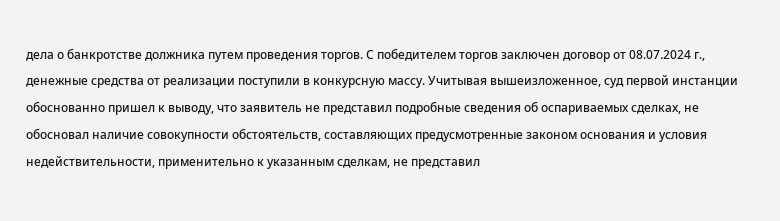дела о банкротстве должника путем проведения торгов. С победителем торгов заключен договор от 08.07.2024 г., денежные средства от реализации поступили в конкурсную массу. Учитывая вышеизложенное, суд первой инстанции обоснованно пришел к выводу, что заявитель не представил подробные сведения об оспариваемых сделках, не обосновал наличие совокупности обстоятельств, составляющих предусмотренные законом основания и условия недействительности, применительно к указанным сделкам, не представил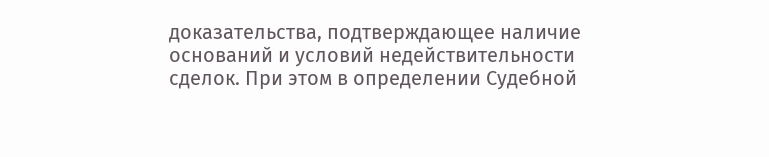доказательства, подтверждающее наличие оснований и условий недействительности сделок. При этом в определении Судебной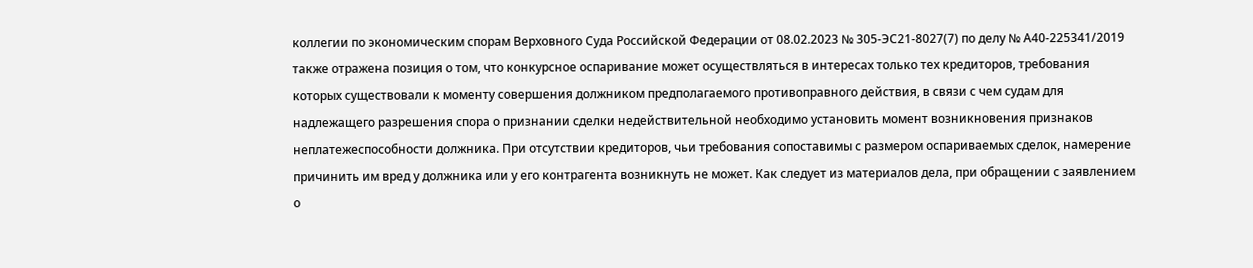коллегии по экономическим спорам Верховного Суда Российской Федерации от 08.02.2023 № 305-ЭС21-8027(7) по делу № А40-225341/2019 также отражена позиция о том, что конкурсное оспаривание может осуществляться в интересах только тех кредиторов, требования которых существовали к моменту совершения должником предполагаемого противоправного действия, в связи с чем судам для надлежащего разрешения спора о признании сделки недействительной необходимо установить момент возникновения признаков неплатежеспособности должника. При отсутствии кредиторов, чьи требования сопоставимы с размером оспариваемых сделок, намерение причинить им вред у должника или у его контрагента возникнуть не может. Как следует из материалов дела, при обращении с заявлением о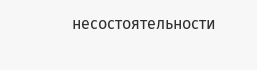несостоятельности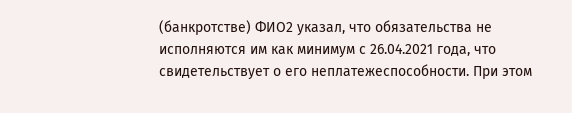(банкротстве) ФИО2 указал, что обязательства не исполняются им как минимум с 26.04.2021 года, что свидетельствует о его неплатежеспособности. При этом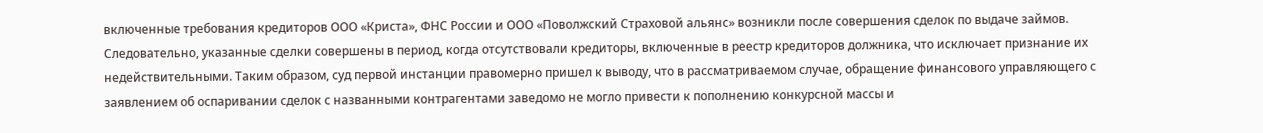включенные требования кредиторов ООО «Криста», ФНС России и ООО «Поволжский Страховой альянс» возникли после совершения сделок по выдаче займов. Следовательно, указанные сделки совершены в период, когда отсутствовали кредиторы, включенные в реестр кредиторов должника, что исключает признание их недействительными. Таким образом, суд первой инстанции правомерно пришел к выводу, что в рассматриваемом случае, обращение финансового управляющего с заявлением об оспаривании сделок с названными контрагентами заведомо не могло привести к пополнению конкурсной массы и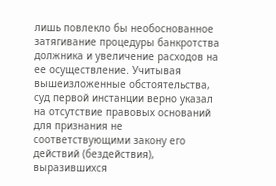лишь повлекло бы необоснованное затягивание процедуры банкротства должника и увеличение расходов на ее осуществление. Учитывая вышеизложенные обстоятельства, суд первой инстанции верно указал на отсутствие правовых оснований для признания не соответствующими закону его действий (бездействия), выразившихся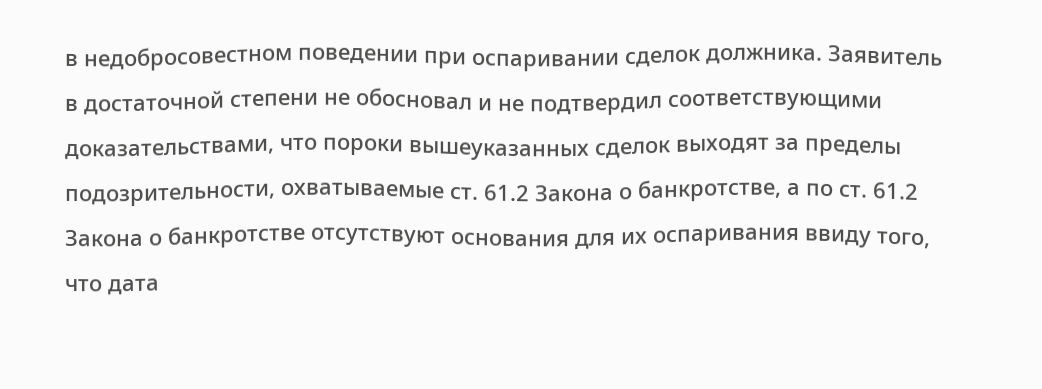в недобросовестном поведении при оспаривании сделок должника. Заявитель в достаточной степени не обосновал и не подтвердил соответствующими доказательствами, что пороки вышеуказанных сделок выходят за пределы подозрительности, охватываемые ст. 61.2 Закона о банкротстве, а по ст. 61.2 Закона о банкротстве отсутствуют основания для их оспаривания ввиду того, что дата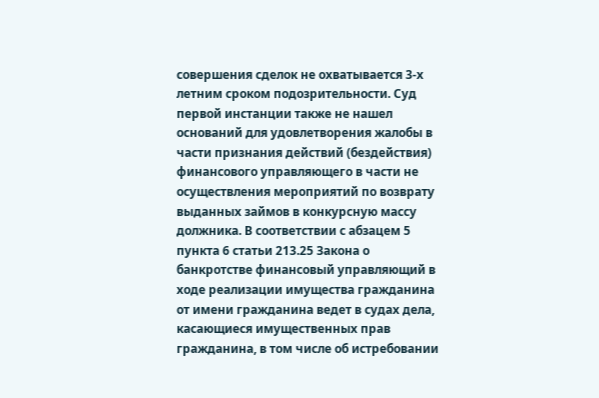совершения сделок не охватывается 3-х летним сроком подозрительности. Суд первой инстанции также не нашел оснований для удовлетворения жалобы в части признания действий (бездействия) финансового управляющего в части не осуществления мероприятий по возврату выданных займов в конкурсную массу должника. В соответствии с абзацем 5 пункта 6 статьи 213.25 Закона о банкротстве финансовый управляющий в ходе реализации имущества гражданина от имени гражданина ведет в судах дела, касающиеся имущественных прав гражданина, в том числе об истребовании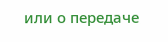или о передаче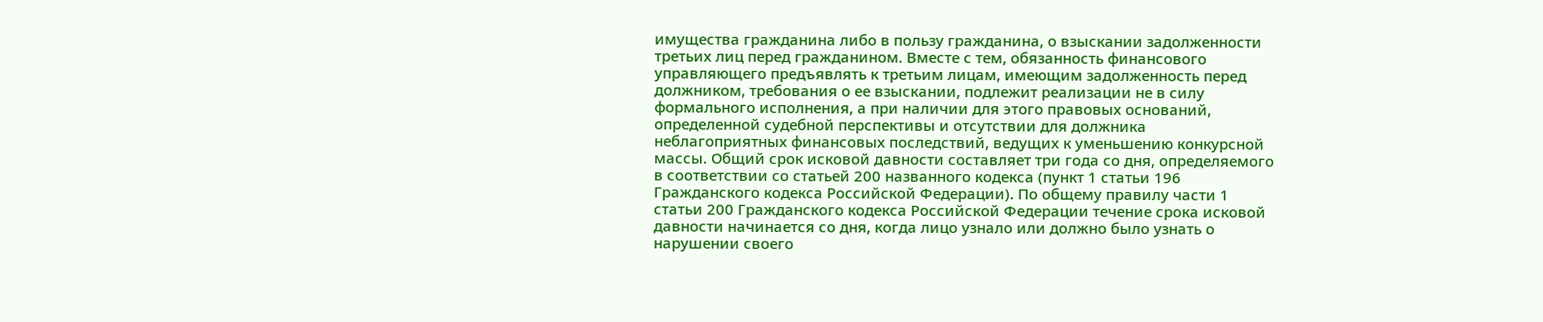имущества гражданина либо в пользу гражданина, о взыскании задолженности третьих лиц перед гражданином. Вместе с тем, обязанность финансового управляющего предъявлять к третьим лицам, имеющим задолженность перед должником, требования о ее взыскании, подлежит реализации не в силу формального исполнения, а при наличии для этого правовых оснований, определенной судебной перспективы и отсутствии для должника неблагоприятных финансовых последствий, ведущих к уменьшению конкурсной массы. Общий срок исковой давности составляет три года со дня, определяемого в соответствии со статьей 200 названного кодекса (пункт 1 статьи 196 Гражданского кодекса Российской Федерации). По общему правилу части 1 статьи 200 Гражданского кодекса Российской Федерации течение срока исковой давности начинается со дня, когда лицо узнало или должно было узнать о нарушении своего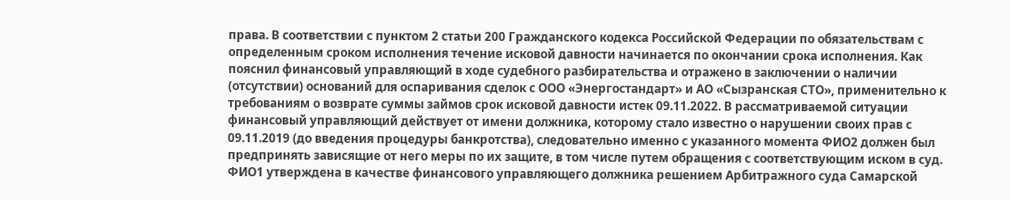права. В соответствии с пунктом 2 статьи 200 Гражданского кодекса Российской Федерации по обязательствам с определенным сроком исполнения течение исковой давности начинается по окончании срока исполнения. Как пояснил финансовый управляющий в ходе судебного разбирательства и отражено в заключении о наличии (отсутствии) оснований для оспаривания сделок с ООО «Энергостандарт» и АО «Сызранская СТО», применительно к требованиям о возврате суммы займов срок исковой давности истек 09.11.2022. В рассматриваемой ситуации финансовый управляющий действует от имени должника, которому стало известно о нарушении своих прав с 09.11.2019 (до введения процедуры банкротства), следовательно именно с указанного момента ФИО2 должен был предпринять зависящие от него меры по их защите, в том числе путем обращения с соответствующим иском в суд. ФИО1 утверждена в качестве финансового управляющего должника решением Арбитражного суда Самарской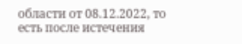области от 08.12.2022, то есть после истечения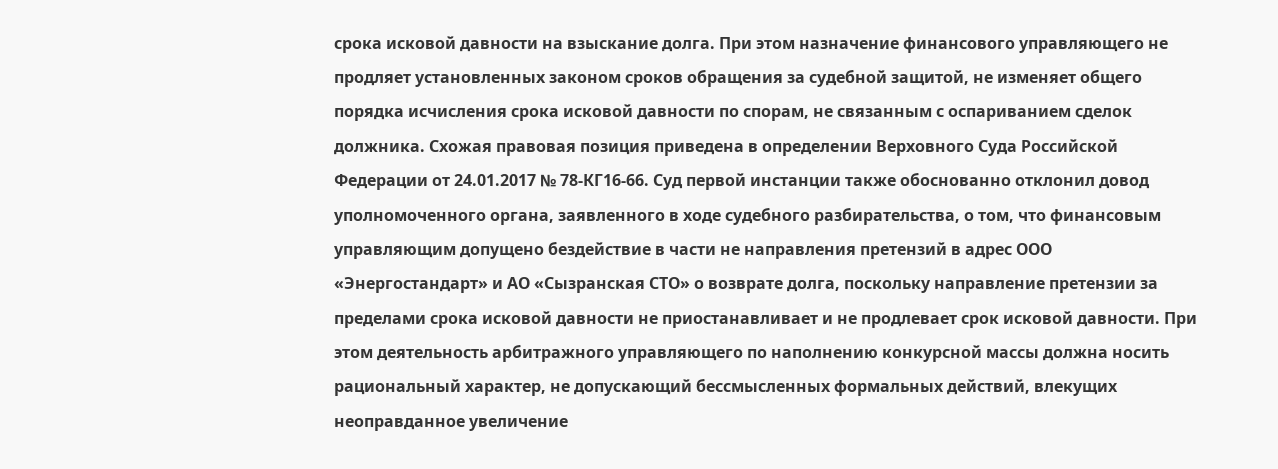срока исковой давности на взыскание долга. При этом назначение финансового управляющего не продляет установленных законом сроков обращения за судебной защитой, не изменяет общего порядка исчисления срока исковой давности по спорам, не связанным с оспариванием сделок должника. Схожая правовая позиция приведена в определении Верховного Суда Российской Федерации от 24.01.2017 № 78-КГ16-66. Суд первой инстанции также обоснованно отклонил довод уполномоченного органа, заявленного в ходе судебного разбирательства, о том, что финансовым управляющим допущено бездействие в части не направления претензий в адрес ООО «Энергостандарт» и АО «Сызранская СТО» о возврате долга, поскольку направление претензии за пределами срока исковой давности не приостанавливает и не продлевает срок исковой давности. При этом деятельность арбитражного управляющего по наполнению конкурсной массы должна носить рациональный характер, не допускающий бессмысленных формальных действий, влекущих неоправданное увеличение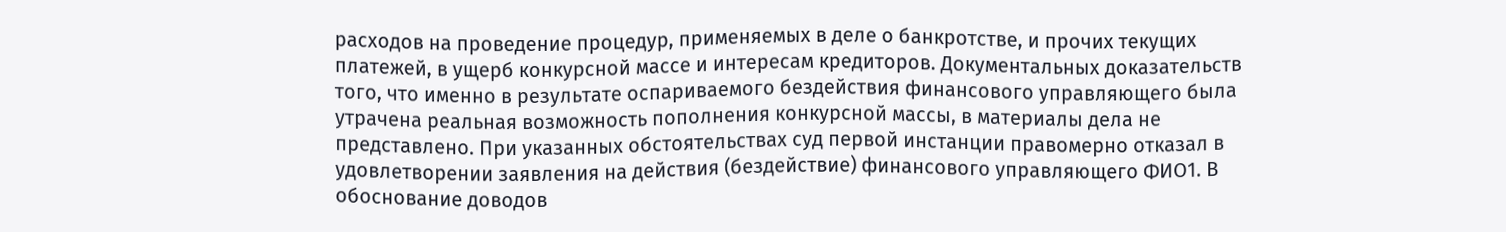расходов на проведение процедур, применяемых в деле о банкротстве, и прочих текущих платежей, в ущерб конкурсной массе и интересам кредиторов. Документальных доказательств того, что именно в результате оспариваемого бездействия финансового управляющего была утрачена реальная возможность пополнения конкурсной массы, в материалы дела не представлено. При указанных обстоятельствах суд первой инстанции правомерно отказал в удовлетворении заявления на действия (бездействие) финансового управляющего ФИО1. В обоснование доводов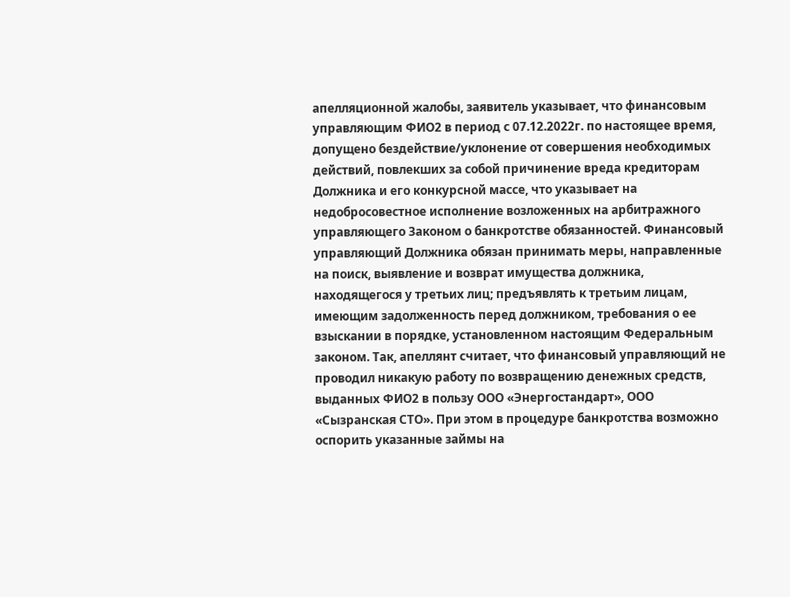апелляционной жалобы, заявитель указывает, что финансовым управляющим ФИО2 в период с 07.12.2022г. по настоящее время, допущено бездействие/уклонение от совершения необходимых действий, повлекших за собой причинение вреда кредиторам Должника и его конкурсной массе, что указывает на недобросовестное исполнение возложенных на арбитражного управляющего Законом о банкротстве обязанностей. Финансовый управляющий Должника обязан принимать меры, направленные на поиск, выявление и возврат имущества должника, находящегося у третьих лиц; предъявлять к третьим лицам, имеющим задолженность перед должником, требования о ее взыскании в порядке, установленном настоящим Федеральным законом. Так, апеллянт считает, что финансовый управляющий не проводил никакую работу по возвращению денежных средств, выданных ФИО2 в пользу ООО «Энергостандарт», ООО «Сызранская СТО». При этом в процедуре банкротства возможно оспорить указанные займы на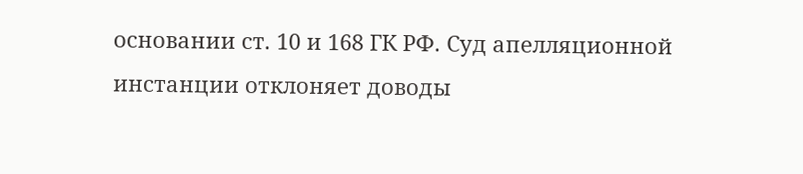основании ст. 10 и 168 ГК РФ. Суд апелляционной инстанции отклоняет доводы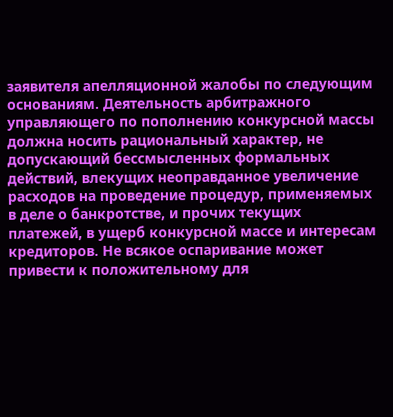заявителя апелляционной жалобы по следующим основаниям. Деятельность арбитражного управляющего по пополнению конкурсной массы должна носить рациональный характер, не допускающий бессмысленных формальных действий, влекущих неоправданное увеличение расходов на проведение процедур, применяемых в деле о банкротстве, и прочих текущих платежей, в ущерб конкурсной массе и интересам кредиторов. Не всякое оспаривание может привести к положительному для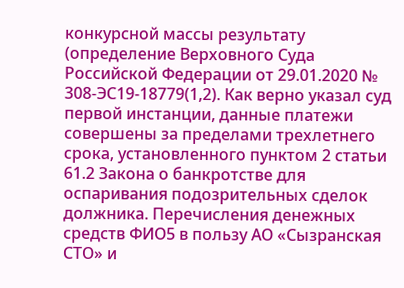конкурсной массы результату (определение Верховного Суда Российской Федерации от 29.01.2020 № 308-ЭС19-18779(1,2). Как верно указал суд первой инстанции, данные платежи совершены за пределами трехлетнего срока, установленного пунктом 2 статьи 61.2 Закона о банкротстве для оспаривания подозрительных сделок должника. Перечисления денежных средств ФИО5 в пользу АО «Сызранская СТО» и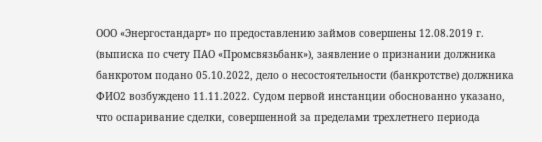ООО «Энергостандарт» по предоставлению займов совершены 12.08.2019 г. (выписка по счету ПАО «Промсвязьбанк»), заявление о признании должника банкротом подано 05.10.2022, дело о несостоятельности (банкротстве) должника ФИО2 возбуждено 11.11.2022. Судом первой инстанции обоснованно указано, что оспаривание сделки, совершенной за пределами трехлетнего периода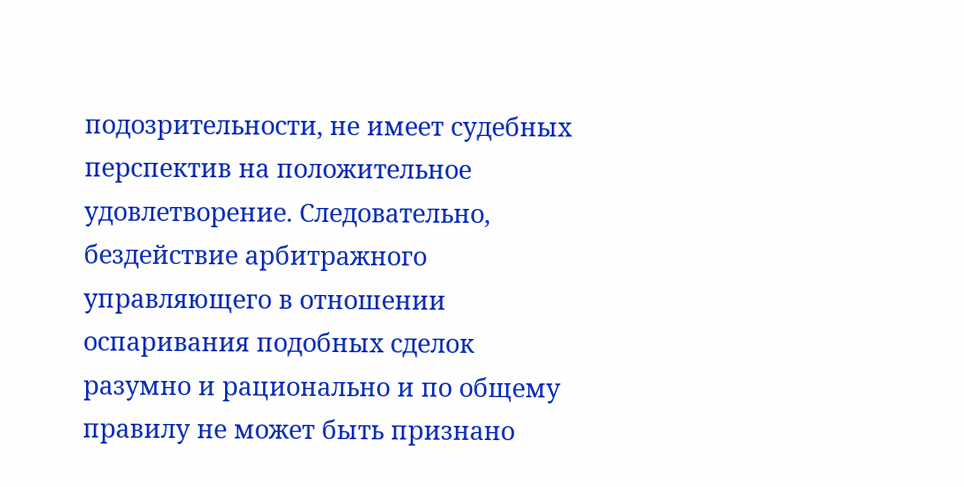подозрительности, не имеет судебных перспектив на положительное удовлетворение. Следовательно, бездействие арбитражного управляющего в отношении оспаривания подобных сделок разумно и рационально и по общему правилу не может быть признано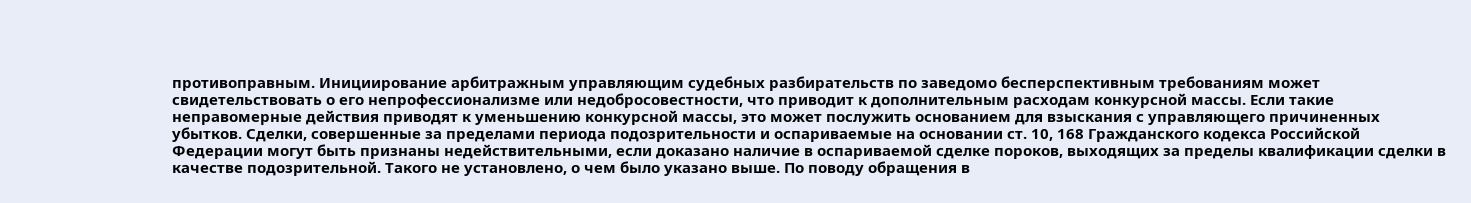противоправным. Инициирование арбитражным управляющим судебных разбирательств по заведомо бесперспективным требованиям может свидетельствовать о его непрофессионализме или недобросовестности, что приводит к дополнительным расходам конкурсной массы. Если такие неправомерные действия приводят к уменьшению конкурсной массы, это может послужить основанием для взыскания с управляющего причиненных убытков. Сделки, совершенные за пределами периода подозрительности и оспариваемые на основании ст. 10, 168 Гражданского кодекса Российской Федерации могут быть признаны недействительными, если доказано наличие в оспариваемой сделке пороков, выходящих за пределы квалификации сделки в качестве подозрительной. Такого не установлено, о чем было указано выше. По поводу обращения в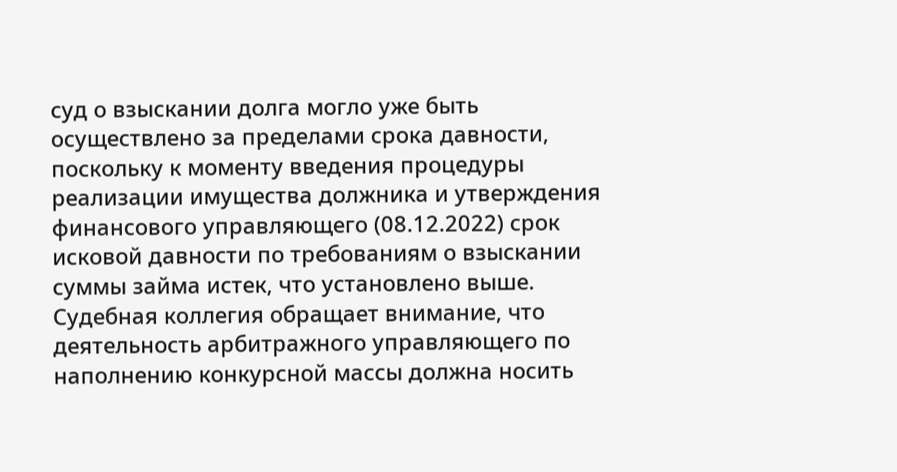суд о взыскании долга могло уже быть осуществлено за пределами срока давности, поскольку к моменту введения процедуры реализации имущества должника и утверждения финансового управляющего (08.12.2022) срок исковой давности по требованиям о взыскании суммы займа истек, что установлено выше. Судебная коллегия обращает внимание, что деятельность арбитражного управляющего по наполнению конкурсной массы должна носить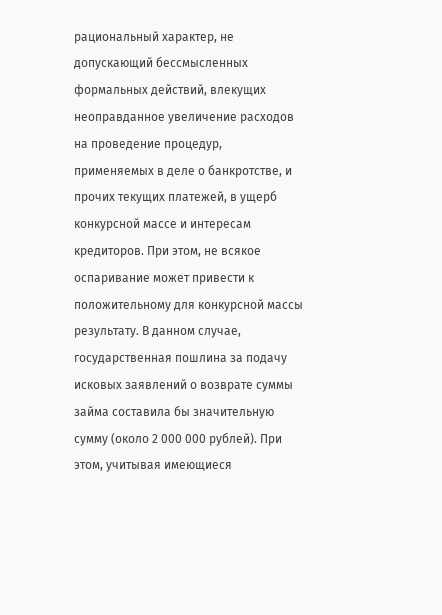рациональный характер, не допускающий бессмысленных формальных действий, влекущих неоправданное увеличение расходов на проведение процедур, применяемых в деле о банкротстве, и прочих текущих платежей, в ущерб конкурсной массе и интересам кредиторов. При этом, не всякое оспаривание может привести к положительному для конкурсной массы результату. В данном случае, государственная пошлина за подачу исковых заявлений о возврате суммы займа составила бы значительную сумму (около 2 000 000 рублей). При этом, учитывая имеющиеся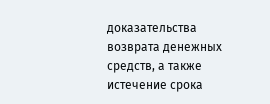доказательства возврата денежных средств, а также истечение срока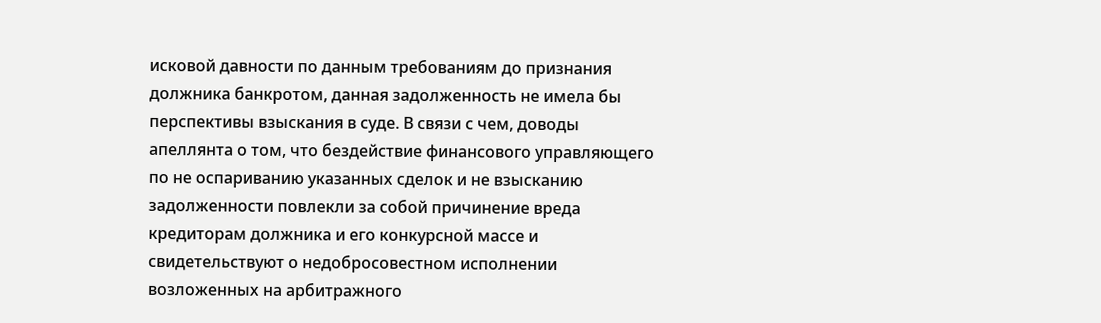исковой давности по данным требованиям до признания должника банкротом, данная задолженность не имела бы перспективы взыскания в суде. В связи с чем, доводы апеллянта о том, что бездействие финансового управляющего по не оспариванию указанных сделок и не взысканию задолженности повлекли за собой причинение вреда кредиторам должника и его конкурсной массе и свидетельствуют о недобросовестном исполнении возложенных на арбитражного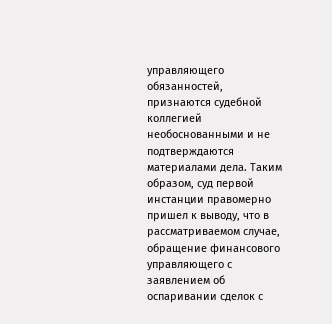управляющего обязанностей, признаются судебной коллегией необоснованными и не подтверждаются материалами дела. Таким образом, суд первой инстанции правомерно пришел к выводу, что в рассматриваемом случае, обращение финансового управляющего с заявлением об оспаривании сделок с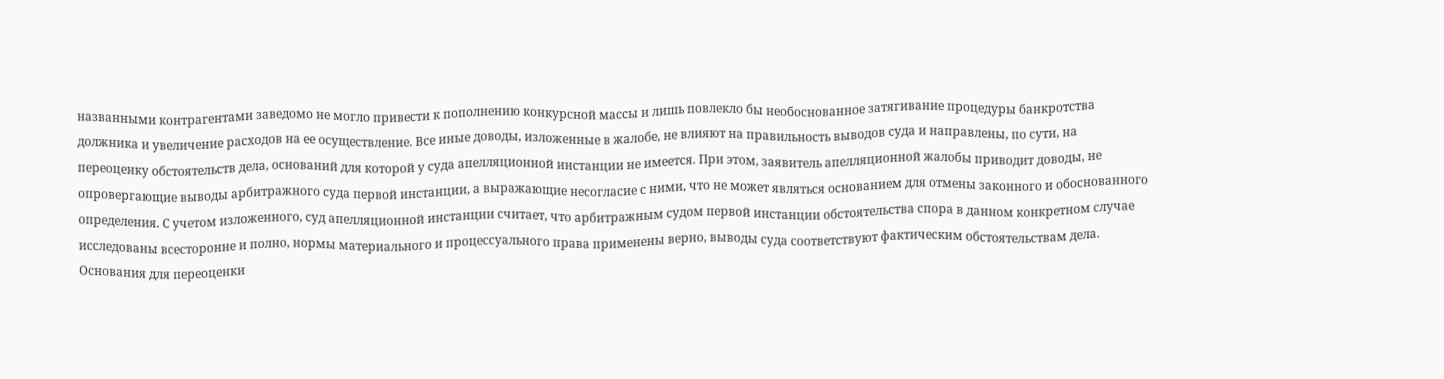названными контрагентами заведомо не могло привести к пополнению конкурсной массы и лишь повлекло бы необоснованное затягивание процедуры банкротства должника и увеличение расходов на ее осуществление. Все иные доводы, изложенные в жалобе, не влияют на правильность выводов суда и направлены, по сути, на переоценку обстоятельств дела, оснований для которой у суда апелляционной инстанции не имеется. При этом, заявитель апелляционной жалобы приводит доводы, не опровергающие выводы арбитражного суда первой инстанции, а выражающие несогласие с ними, что не может являться основанием для отмены законного и обоснованного определения. С учетом изложенного, суд апелляционной инстанции считает, что арбитражным судом первой инстанции обстоятельства спора в данном конкретном случае исследованы всесторонне и полно, нормы материального и процессуального права применены верно, выводы суда соответствуют фактическим обстоятельствам дела. Основания для переоценки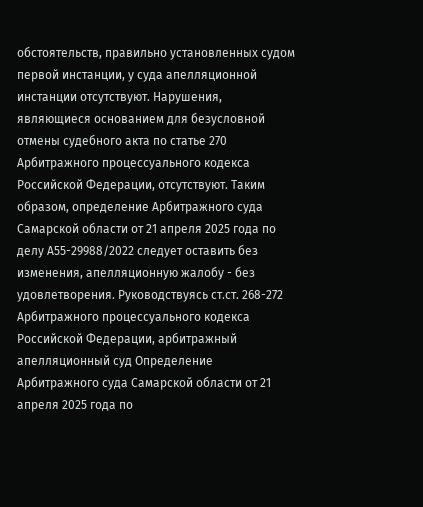обстоятельств, правильно установленных судом первой инстанции, у суда апелляционной инстанции отсутствуют. Нарушения, являющиеся основанием для безусловной отмены судебного акта по статье 270 Арбитражного процессуального кодекса Российской Федерации, отсутствуют. Таким образом, определение Арбитражного суда Самарской области от 21 апреля 2025 года по делу А55-29988/2022 следует оставить без изменения, апелляционную жалобу - без удовлетворения. Руководствуясь ст.ст. 268-272 Арбитражного процессуального кодекса Российской Федерации, арбитражный апелляционный суд Определение Арбитражного суда Самарской области от 21 апреля 2025 года по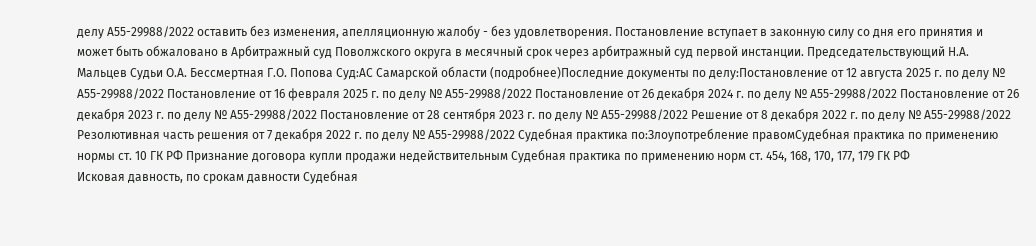делу А55-29988/2022 оставить без изменения, апелляционную жалобу - без удовлетворения. Постановление вступает в законную силу со дня его принятия и может быть обжаловано в Арбитражный суд Поволжского округа в месячный срок через арбитражный суд первой инстанции. Председательствующий Н.А. Мальцев Судьи О.А. Бессмертная Г.О. Попова Суд:АС Самарской области (подробнее)Последние документы по делу:Постановление от 12 августа 2025 г. по делу № А55-29988/2022 Постановление от 16 февраля 2025 г. по делу № А55-29988/2022 Постановление от 26 декабря 2024 г. по делу № А55-29988/2022 Постановление от 26 декабря 2023 г. по делу № А55-29988/2022 Постановление от 28 сентября 2023 г. по делу № А55-29988/2022 Решение от 8 декабря 2022 г. по делу № А55-29988/2022 Резолютивная часть решения от 7 декабря 2022 г. по делу № А55-29988/2022 Судебная практика по:Злоупотребление правомСудебная практика по применению нормы ст. 10 ГК РФ Признание договора купли продажи недействительным Судебная практика по применению норм ст. 454, 168, 170, 177, 179 ГК РФ
Исковая давность, по срокам давности Судебная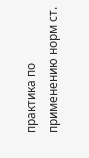практика по применению норм ст.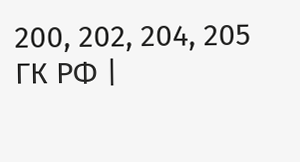200, 202, 204, 205 ГК РФ |